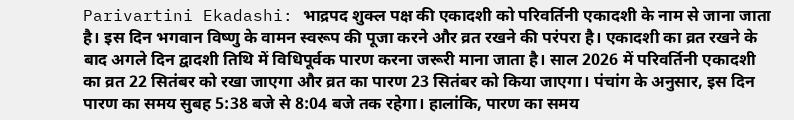Parivartini Ekadashi: भाद्रपद शुक्ल पक्ष की एकादशी को परिवर्तिनी एकादशी के नाम से जाना जाता है। इस दिन भगवान विष्णु के वामन स्वरूप की पूजा करने और व्रत रखने की परंपरा है। एकादशी का व्रत रखने के बाद अगले दिन द्वादशी तिथि में विधिपूर्वक पारण करना जरूरी माना जाता है। साल 2026 में परिवर्तिनी एकादशी का व्रत 22 सितंबर को रखा जाएगा और व्रत का पारण 23 सितंबर को किया जाएगा। पंचांग के अनुसार, इस दिन पारण का समय सुबह 5:38 बजे से 8:04 बजे तक रहेगा। हालांकि, पारण का समय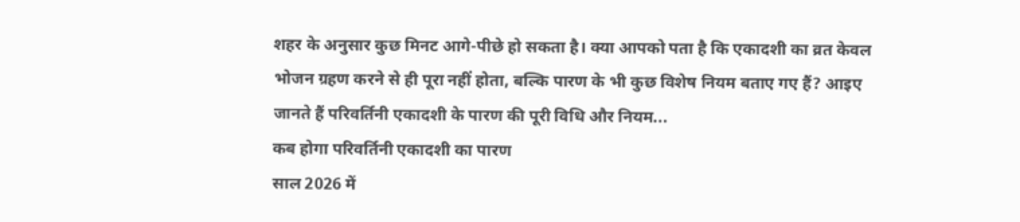शहर के अनुसार कुछ मिनट आगे-पीछे हो सकता है। क्या आपको पता है कि एकादशी का व्रत केवल भोजन ग्रहण करने से ही पूरा नहीं होता, बल्कि पारण के भी कुछ विशेष नियम बताए गए हैं? आइए जानते हैं परिवर्तिनी एकादशी के पारण की पूरी विधि और नियम...
कब होगा परिवर्तिनी एकादशी का पारण
साल 2026 में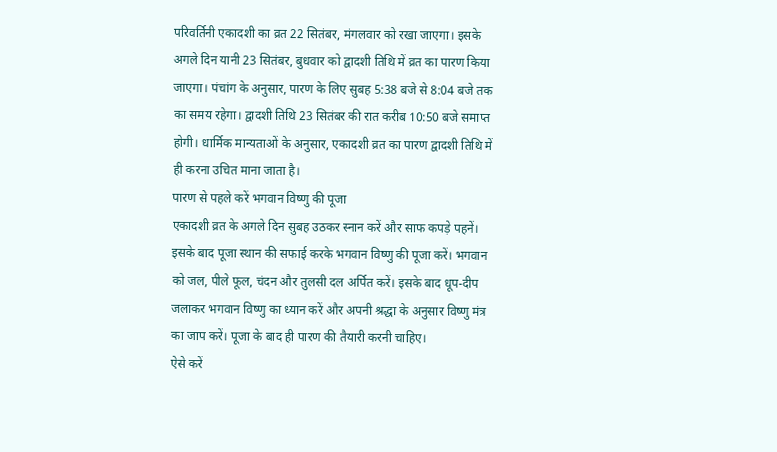परिवर्तिनी एकादशी का व्रत 22 सितंबर, मंगलवार को रखा जाएगा। इसके अगले दिन यानी 23 सितंबर, बुधवार को द्वादशी तिथि में व्रत का पारण किया जाएगा। पंचांग के अनुसार, पारण के लिए सुबह 5:38 बजे से 8:04 बजे तक का समय रहेगा। द्वादशी तिथि 23 सितंबर की रात करीब 10:50 बजे समाप्त होगी। धार्मिक मान्यताओं के अनुसार, एकादशी व्रत का पारण द्वादशी तिथि में ही करना उचित माना जाता है।
पारण से पहले करें भगवान विष्णु की पूजा
एकादशी व्रत के अगले दिन सुबह उठकर स्नान करें और साफ कपड़े पहनें। इसके बाद पूजा स्थान की सफाई करके भगवान विष्णु की पूजा करें। भगवान को जल, पीले फूल, चंदन और तुलसी दल अर्पित करें। इसके बाद धूप-दीप जलाकर भगवान विष्णु का ध्यान करें और अपनी श्रद्धा के अनुसार विष्णु मंत्र का जाप करें। पूजा के बाद ही पारण की तैयारी करनी चाहिए।
ऐसे करें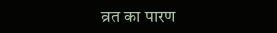व्रत का पारण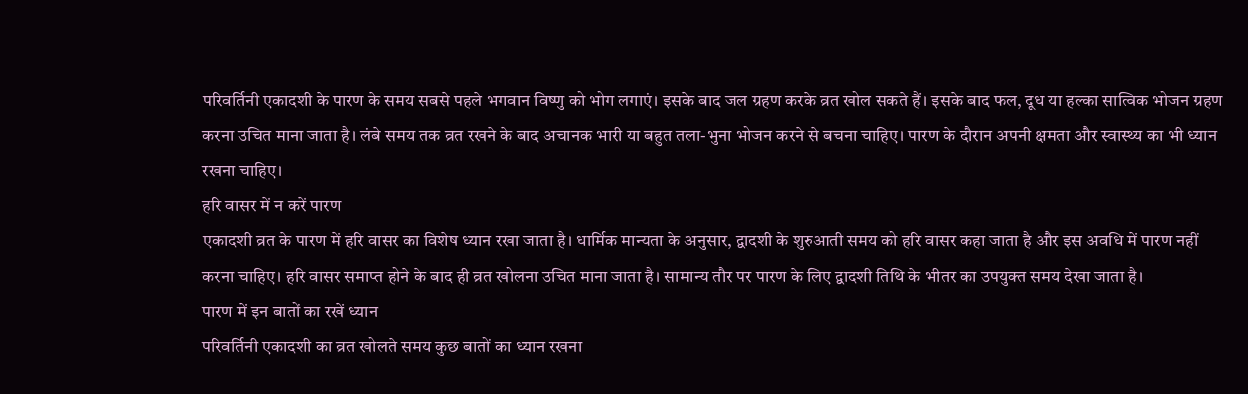परिवर्तिनी एकादशी के पारण के समय सबसे पहले भगवान विष्णु को भोग लगाएं। इसके बाद जल ग्रहण करके व्रत खोल सकते हैं। इसके बाद फल, दूध या हल्का सात्विक भोजन ग्रहण करना उचित माना जाता है। लंबे समय तक व्रत रखने के बाद अचानक भारी या बहुत तला-भुना भोजन करने से बचना चाहिए। पारण के दौरान अपनी क्षमता और स्वास्थ्य का भी ध्यान रखना चाहिए।
हरि वासर में न करें पारण
एकादशी व्रत के पारण में हरि वासर का विशेष ध्यान रखा जाता है। धार्मिक मान्यता के अनुसार, द्वादशी के शुरुआती समय को हरि वासर कहा जाता है और इस अवधि में पारण नहीं करना चाहिए। हरि वासर समाप्त होने के बाद ही व्रत खोलना उचित माना जाता है। सामान्य तौर पर पारण के लिए द्वादशी तिथि के भीतर का उपयुक्त समय देखा जाता है।
पारण में इन बातों का रखें ध्यान
परिवर्तिनी एकादशी का व्रत खोलते समय कुछ बातों का ध्यान रखना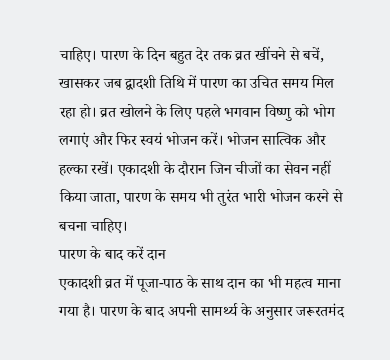चाहिए। पारण के दिन बहुत देर तक व्रत खींचने से बचें, खासकर जब द्वादशी तिथि में पारण का उचित समय मिल रहा हो। व्रत खोलने के लिए पहले भगवान विष्णु को भोग लगाएं और फिर स्वयं भोजन करें। भोजन सात्विक और हल्का रखें। एकादशी के दौरान जिन चीजों का सेवन नहीं किया जाता, पारण के समय भी तुरंत भारी भोजन करने से बचना चाहिए।
पारण के बाद करें दान
एकादशी व्रत में पूजा-पाठ के साथ दान का भी महत्व माना गया है। पारण के बाद अपनी सामर्थ्य के अनुसार जरूरतमंद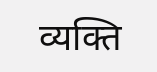व्यक्ति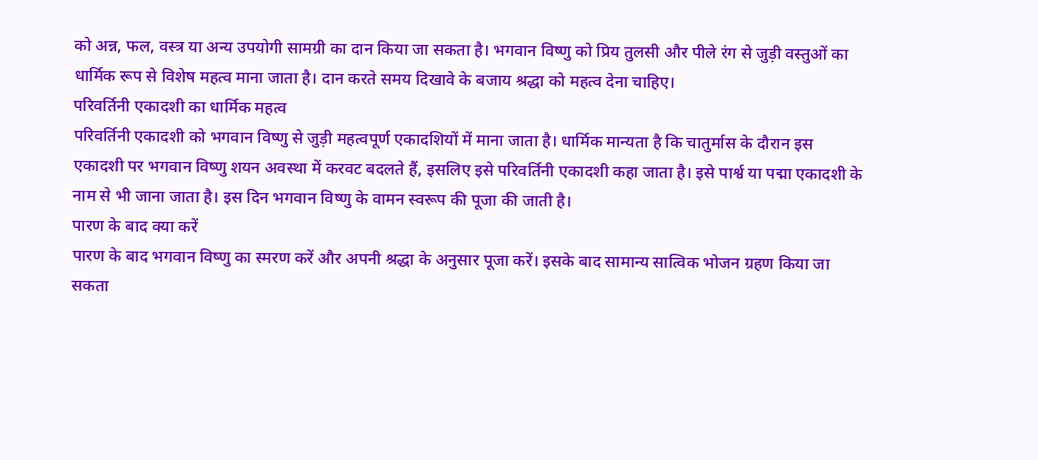को अन्न, फल, वस्त्र या अन्य उपयोगी सामग्री का दान किया जा सकता है। भगवान विष्णु को प्रिय तुलसी और पीले रंग से जुड़ी वस्तुओं का धार्मिक रूप से विशेष महत्व माना जाता है। दान करते समय दिखावे के बजाय श्रद्धा को महत्व देना चाहिए।
परिवर्तिनी एकादशी का धार्मिक महत्व
परिवर्तिनी एकादशी को भगवान विष्णु से जुड़ी महत्वपूर्ण एकादशियों में माना जाता है। धार्मिक मान्यता है कि चातुर्मास के दौरान इस एकादशी पर भगवान विष्णु शयन अवस्था में करवट बदलते हैं, इसलिए इसे परिवर्तिनी एकादशी कहा जाता है। इसे पार्श्व या पद्मा एकादशी के नाम से भी जाना जाता है। इस दिन भगवान विष्णु के वामन स्वरूप की पूजा की जाती है।
पारण के बाद क्या करें
पारण के बाद भगवान विष्णु का स्मरण करें और अपनी श्रद्धा के अनुसार पूजा करें। इसके बाद सामान्य सात्विक भोजन ग्रहण किया जा सकता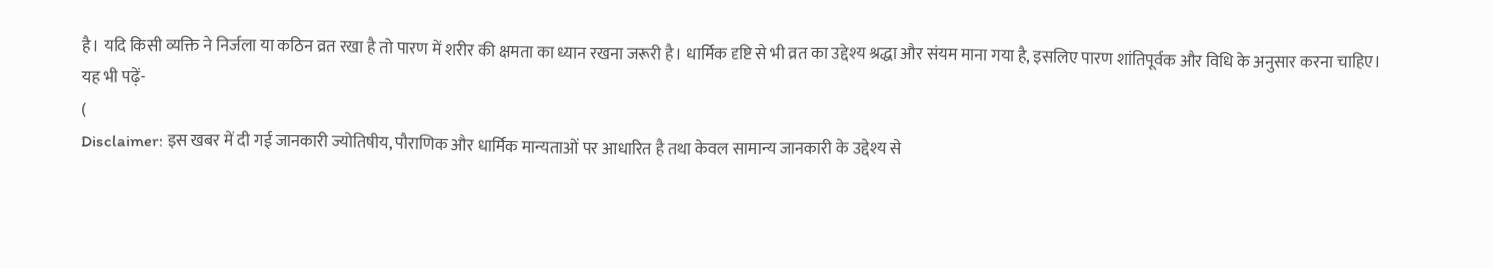है। यदि किसी व्यक्ति ने निर्जला या कठिन व्रत रखा है तो पारण में शरीर की क्षमता का ध्यान रखना जरूरी है। धार्मिक दृष्टि से भी व्रत का उद्देश्य श्रद्धा और संयम माना गया है, इसलिए पारण शांतिपूर्वक और विधि के अनुसार करना चाहिए।
यह भी पढ़ें-
(
Disclaimer: इस खबर में दी गई जानकारी ज्योतिषीय, पौराणिक और धार्मिक मान्यताओं पर आधारित है तथा केवल सामान्य जानकारी के उद्देश्य से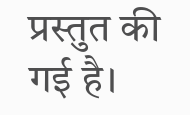प्रस्तुत की गई है।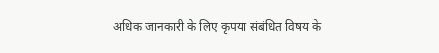अधिक जानकारी के लिए कृपया संबंधित विषय के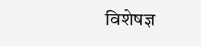विशेषज्ञ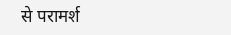से परामर्श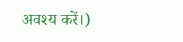अवश्य करें।)